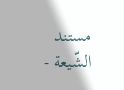مستند الشّيعة -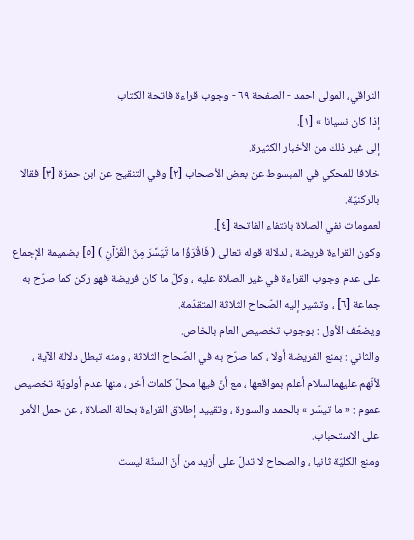النراقي، المولى احمد - الصفحة ٦٩ - وجوب قراءة فاتحة الكتاب
إذا كان نسيانا » [١].
إلى غير ذلك من الأخبار الكثيرة.
خلافا للمحكي في المبسوط عن بعض الأصحاب [٢] وفي التنقيح عن ابن حمزة [٣] فقالا بالركنيّة.
لعمومات نفي الصلاة بانتفاء الفاتحة [٤].
وكون القراءة فريضة ، لدلالة قوله تعالى ( فَاقْرَؤُا ما تَيَسَّرَ مِنَ الْقُرْآنِ ) [٥] بضميمة الإجماع على عدم وجوب القراءة في غير الصلاة عليه ، وكلّ ما كان فريضة فهو ركن كما صرّح به جماعة [٦] ، وتشير إليه الصّحاح الثلاثة المتقدّمة.
ويضعّف الأول : بوجوب تخصيص العام بالخاص.
والثاني : بمنع الفريضة أولا ، كما صرّح به في الصّحاح الثلاثة ، ومنه تبطل دلالة الآية ، لأنّهم عليهمالسلام أعلم بمواقعها ، مع أنّ فيها محلّ كلمات أخر ، منها عدم أولويّة تخصيص عموم : « ما تيسّر » بالحمد والسورة ، وتقييد إطلاق القراءة بحالة الصلاة ، عن حمل الأمر على الاستحباب.
ومنع الكليّة ثانيا ، والصحاح لا تدلّ على أزيد من أنّ السنّة ليست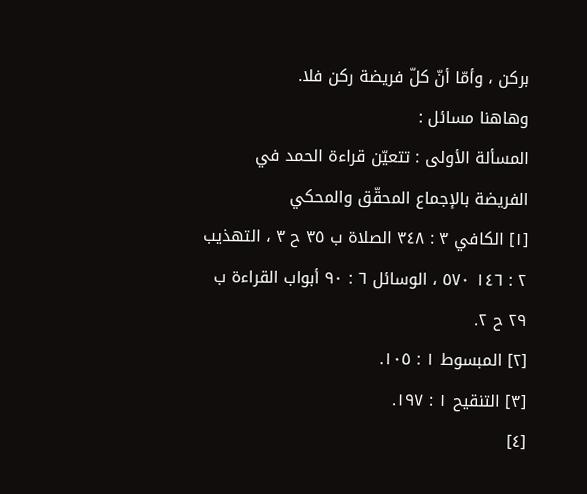بركن ، وأمّا أنّ كلّ فريضة ركن فلا.
وهاهنا مسائل :
المسألة الأولى : تتعيّن قراءة الحمد في الفريضة بالإجماع المحقّق والمحكي
[١] الكافي ٣ : ٣٤٨ الصلاة ب ٣٥ ح ٣ ، التهذيب ٢ : ١٤٦ ٥٧٠ ، الوسائل ٦ : ٩٠ أبواب القراءة ب ٢٩ ح ٢.
[٢] المبسوط ١ : ١٠٥.
[٣] التنقيح ١ : ١٩٧.
[٤]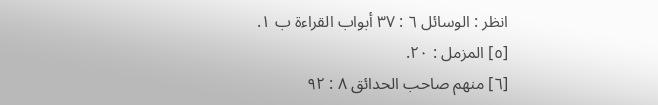انظر : الوسائل ٦ : ٣٧ أبواب القراءة ب ١.
[٥] المزمل : ٢٠.
[٦] منهم صاحب الحدائق ٨ : ٩٢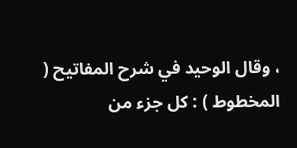، وقال الوحيد في شرح المفاتيح ( المخطوط ) : كل جزء من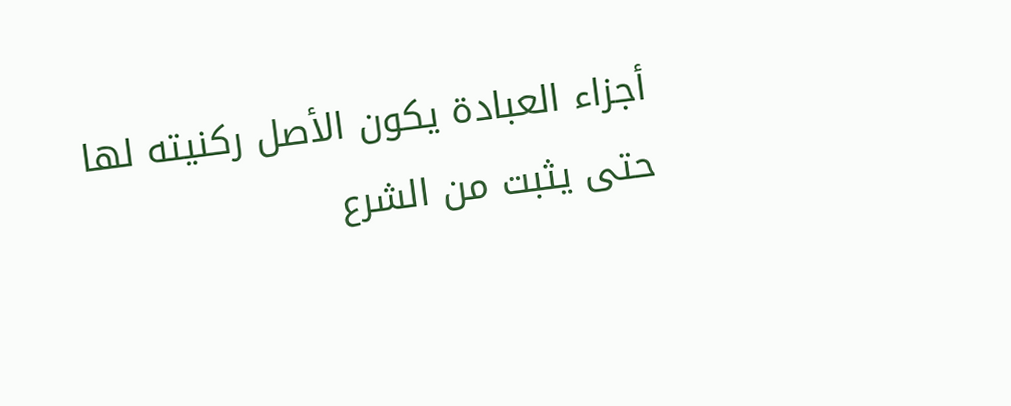أجزاء العبادة يكون الأصل ركنيته لها حتى يثبت من الشرع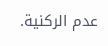عدم الركنية.